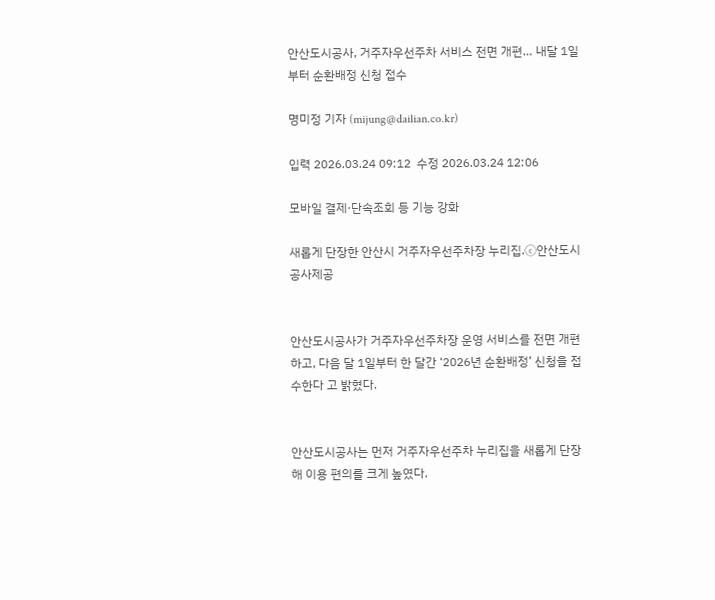안산도시공사, 거주자우선주차 서비스 전면 개편… 내달 1일부터 순환배정 신청 접수

명미정 기자 (mijung@dailian.co.kr)

입력 2026.03.24 09:12  수정 2026.03.24 12:06

모바일 결제·단속조회 등 기능 강화

새롭게 단장한 안산시 거주자우선주차장 누리집.ⓒ안산도시공사제공


안산도시공사가 거주자우선주차장 운영 서비스를 전면 개편하고, 다음 달 1일부터 한 달간 ‘2026년 순환배정’ 신청을 접수한다 고 밝혔다.


안산도시공사는 먼저 거주자우선주차 누리집을 새롭게 단장해 이용 편의를 크게 높였다.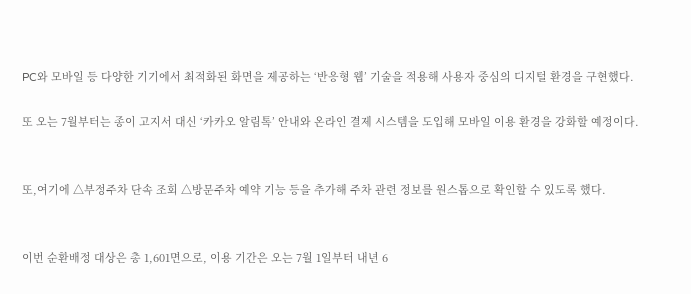PC와 모바일 등 다양한 기기에서 최적화된 화면을 제공하는 ‘반응형 웹’ 기술을 적용해 사용자 중심의 디지털 환경을 구현했다.

또 오는 7월부터는 종이 고지서 대신 ‘카카오 알림톡’ 안내와 온라인 결제 시스템을 도입해 모바일 이용 환경을 강화할 예정이다.


또,여기에 △부정주차 단속 조회 △방문주차 예약 기능 등을 추가해 주차 관련 정보를 원스톱으로 확인할 수 있도록 했다.


이번 순환배정 대상은 총 1,601면으로, 이용 기간은 오는 7월 1일부터 내년 6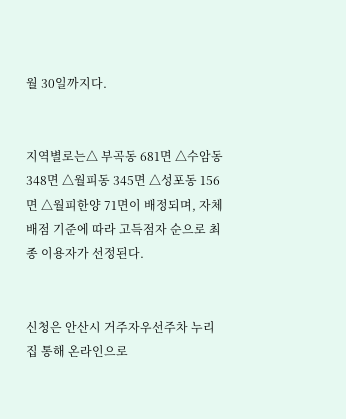월 30일까지다.


지역별로는△ 부곡동 681면 △수암동 348면 △월피동 345면 △성포동 156면 △월피한양 71면이 배정되며, 자체 배점 기준에 따라 고득점자 순으로 최종 이용자가 선정된다.


신청은 안산시 거주자우선주차 누리집 통해 온라인으로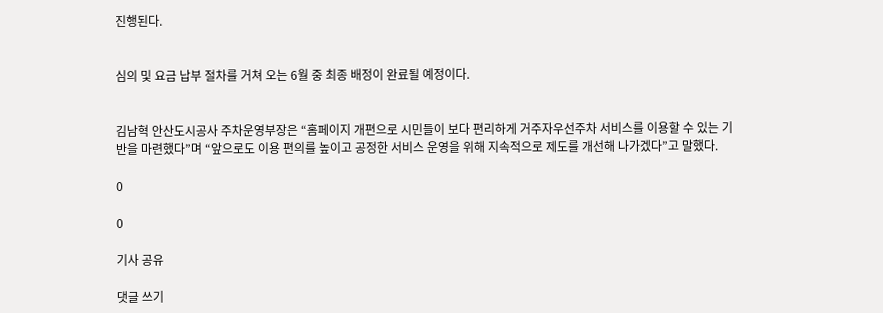진행된다.


심의 및 요금 납부 절차를 거쳐 오는 6월 중 최종 배정이 완료될 예정이다.


김남혁 안산도시공사 주차운영부장은 “홈페이지 개편으로 시민들이 보다 편리하게 거주자우선주차 서비스를 이용할 수 있는 기반을 마련했다”며 “앞으로도 이용 편의를 높이고 공정한 서비스 운영을 위해 지속적으로 제도를 개선해 나가겠다”고 말했다.

0

0

기사 공유

댓글 쓰기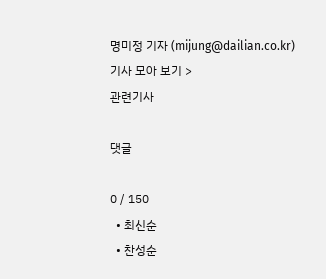명미정 기자 (mijung@dailian.co.kr)
기사 모아 보기 >
관련기사

댓글

0 / 150
  • 최신순
  • 찬성순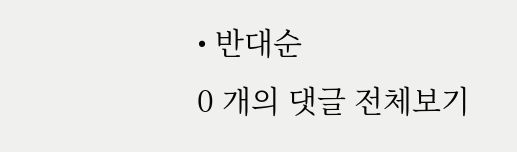• 반대순
0 개의 댓글 전체보기